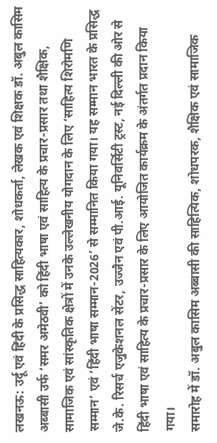लखनऊ: उर्दू एवं हिंदी के प्रसिद्ध साहित्यकार, शोधकर्ता, लेखक एवं शिक्षक डॉ. अबुल कासिम अब्बासी उर्फ ‘समर अमेठवी’ को हिंदी भाषा एवं साहित्य के प्रचार-प्रसार तथा शैक्षिक, सामाजिक एवं सांस्कृतिक क्षेत्रों में उनके उल्लेखनीय योगदान के लिए ‘साहित्य शिरोमणि सम्मान’ एवं ‘हिंदी भाषा सम्मान-2026’ से सम्मानित किया गया। यह सम्मान भारत के प्रसिद्ध जे.के. रिसर्च एजुकेशनल सेंटर, उज्जैन एवं पी.आई. यूनिवर्सिटी ट्रस्ट, नई दिल्ली की ओर से हिंदी भाषा एवं साहित्य के प्रचार-प्रसार के लिए आयोजित कार्यक्रम के अंतर्गत प्रदान किया गया।
समारोह में डॉ. अबुल कासिम अब्बासी की साहित्यिक, शोधपरक, शैक्षिक एवं सामाजिक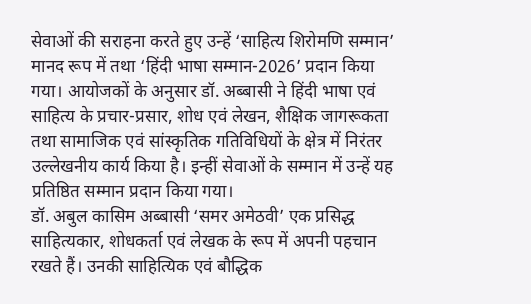सेवाओं की सराहना करते हुए उन्हें ‘साहित्य शिरोमणि सम्मान’ मानद रूप में तथा ‘हिंदी भाषा सम्मान-2026’ प्रदान किया गया। आयोजकों के अनुसार डॉ. अब्बासी ने हिंदी भाषा एवं साहित्य के प्रचार-प्रसार, शोध एवं लेखन, शैक्षिक जागरूकता तथा सामाजिक एवं सांस्कृतिक गतिविधियों के क्षेत्र में निरंतर उल्लेखनीय कार्य किया है। इन्हीं सेवाओं के सम्मान में उन्हें यह प्रतिष्ठित सम्मान प्रदान किया गया।
डॉ. अबुल कासिम अब्बासी ‘समर अमेठवी’ एक प्रसिद्ध साहित्यकार, शोधकर्ता एवं लेखक के रूप में अपनी पहचान रखते हैं। उनकी साहित्यिक एवं बौद्धिक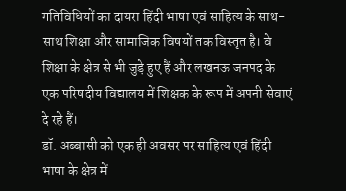गतिविधियों का दायरा हिंदी भाषा एवं साहित्य के साथ-साथ शिक्षा और सामाजिक विषयों तक विस्तृत है। वे शिक्षा के क्षेत्र से भी जुड़े हुए हैं और लखनऊ जनपद के एक परिषदीय विद्यालय में शिक्षक के रूप में अपनी सेवाएं दे रहे हैं।
डॉ. अब्बासी को एक ही अवसर पर साहित्य एवं हिंदी भाषा के क्षेत्र में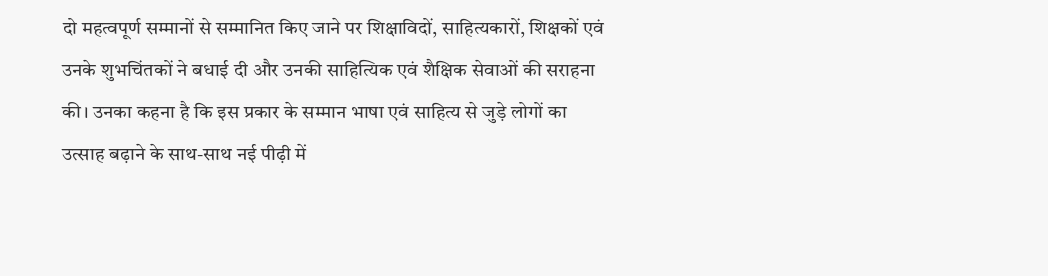दो महत्वपूर्ण सम्मानों से सम्मानित किए जाने पर शिक्षाविदों, साहित्यकारों, शिक्षकों एवं उनके शुभचिंतकों ने बधाई दी और उनकी साहित्यिक एवं शैक्षिक सेवाओं की सराहना की। उनका कहना है कि इस प्रकार के सम्मान भाषा एवं साहित्य से जुड़े लोगों का उत्साह बढ़ाने के साथ-साथ नई पीढ़ी में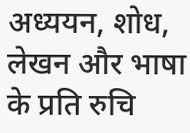अध्ययन, शोध, लेखन और भाषा के प्रति रुचि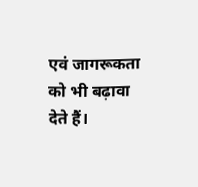एवं जागरूकता को भी बढ़ावा देते हैं।